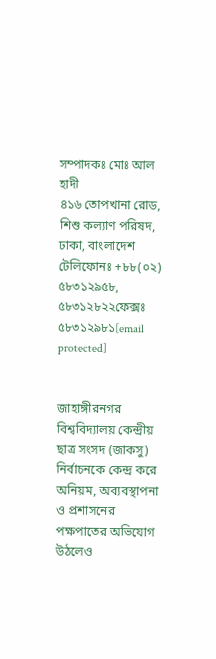সম্পাদকঃ মোঃ আল হাদী
৪১৬ তোপখানা রোড, শিশু কল্যাণ পরিষদ, ঢাকা, বাংলাদেশ
টেলিফোনঃ +৮৮(০২) ৫৮৩১২৯৫৮, ৫৮৩১২৮২২ফেক্সঃ ৫৮৩১২৯৮১[email protected]


জাহাঙ্গীরনগর বিশ্ববিদ্যালয় কেন্দ্রীয় ছাত্র সংসদ (জাকসু) নির্বাচনকে কেন্দ্র করে অনিয়ম, অব্যবস্থাপনা ও প্রশাসনের পক্ষপাতের অভিযোগ উঠলেও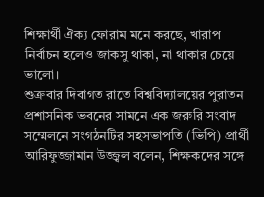শিক্ষার্থী ঐক্য ফোরাম মনে করছে, খারাপ নির্বাচন হলেও জাকসু থাকা, না থাকার চেয়ে ভালো।
শুক্রবার দিবাগত রাতে বিশ্ববিদ্যালয়ের পুরাতন প্রশাসনিক ভবনের সামনে এক জরুরি সংবাদ সম্মেলনে সংগঠনটির সহসভাপতি (ভিপি) প্রার্থী আরিফুজ্জামান উজ্জ্বল বলেন, শিক্ষকদের সঙ্গে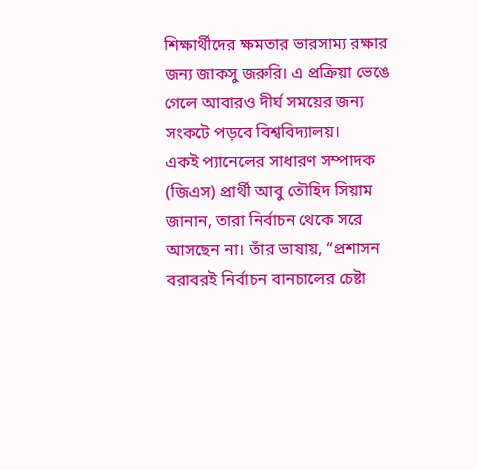শিক্ষার্থীদের ক্ষমতার ভারসাম্য রক্ষার জন্য জাকসু জরুরি। এ প্রক্রিয়া ভেঙে গেলে আবারও দীর্ঘ সময়ের জন্য সংকটে পড়বে বিশ্ববিদ্যালয়।
একই প্যানেলের সাধারণ সম্পাদক (জিএস) প্রার্থী আবু তৌহিদ সিয়াম জানান, তারা নির্বাচন থেকে সরে আসছেন না। তাঁর ভাষায়, “প্রশাসন বরাবরই নির্বাচন বানচালের চেষ্টা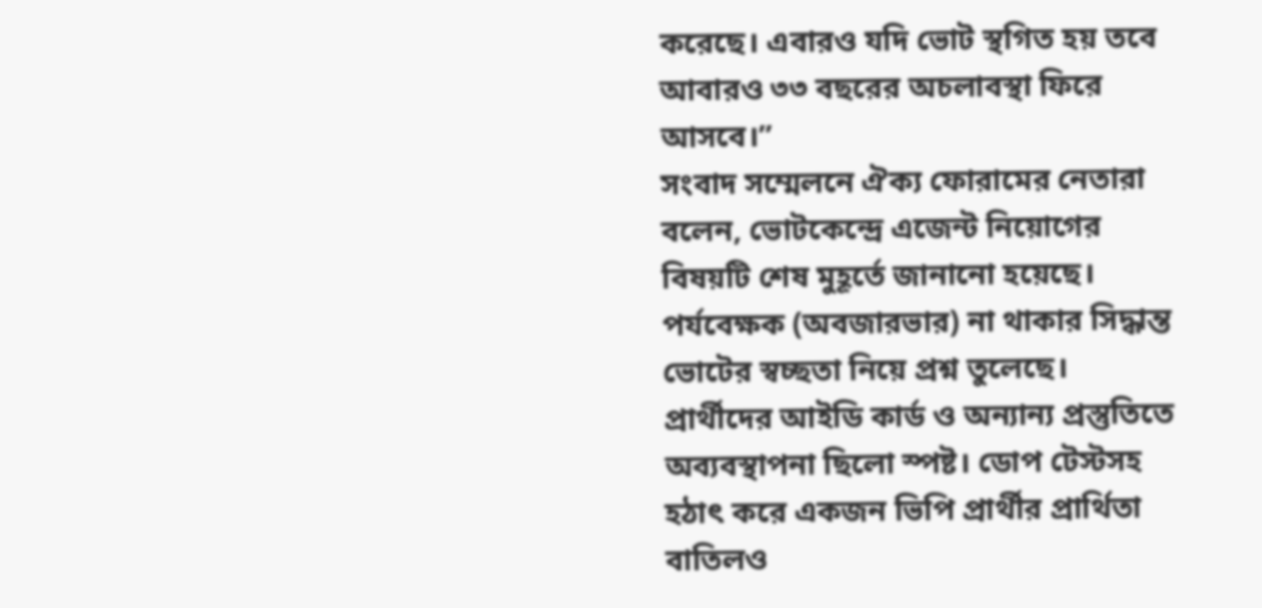করেছে। এবারও যদি ভোট স্থগিত হয় তবে আবারও ৩৩ বছরের অচলাবস্থা ফিরে আসবে।”
সংবাদ সম্মেলনে ঐক্য ফোরামের নেতারা বলেন, ভোটকেন্দ্রে এজেন্ট নিয়োগের বিষয়টি শেষ মুহূর্তে জানানো হয়েছে। পর্যবেক্ষক (অবজারভার) না থাকার সিদ্ধান্ত ভোটের স্বচ্ছতা নিয়ে প্রশ্ন তুলেছে।
প্রার্থীদের আইডি কার্ড ও অন্যান্য প্রস্তুতিতে অব্যবস্থাপনা ছিলো স্পষ্ট। ডোপ টেস্টসহ হঠাৎ করে একজন ভিপি প্রার্থীর প্রার্থিতা বাতিলও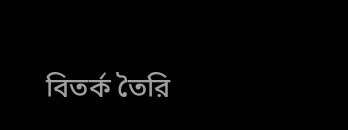বিতর্ক তৈরি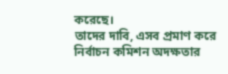করেছে।
তাদের দাবি, এসব প্রমাণ করে নির্বাচন কমিশন অদক্ষতার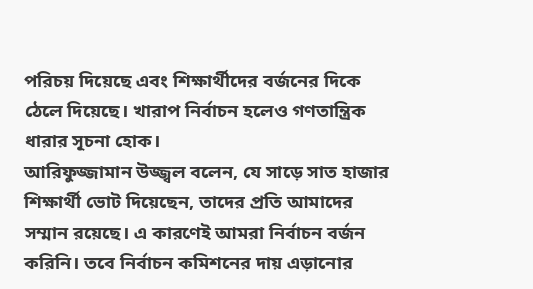পরিচয় দিয়েছে এবং শিক্ষার্থীদের বর্জনের দিকে ঠেলে দিয়েছে। খারাপ নির্বাচন হলেও গণতান্ত্রিক ধারার সূচনা হোক।
আরিফুজ্জামান উজ্জ্বল বলেন, যে সাড়ে সাত হাজার শিক্ষার্থী ভোট দিয়েছেন, তাদের প্রতি আমাদের সম্মান রয়েছে। এ কারণেই আমরা নির্বাচন বর্জন করিনি। তবে নির্বাচন কমিশনের দায় এড়ানোর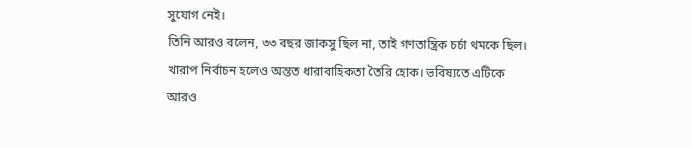সুযোগ নেই।
তিনি আরও বলেন, ৩৩ বছর জাকসু ছিল না, তাই গণতান্ত্রিক চর্চা থমকে ছিল। খারাপ নির্বাচন হলেও অন্তত ধারাবাহিকতা তৈরি হোক। ভবিষ্যতে এটিকে আরও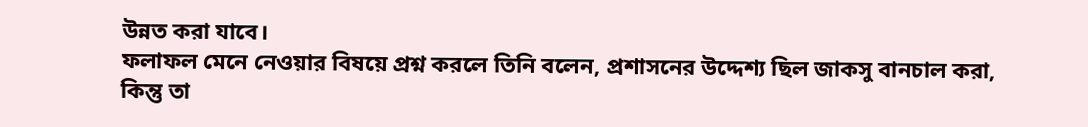উন্নত করা যাবে।
ফলাফল মেনে নেওয়ার বিষয়ে প্রশ্ন করলে তিনি বলেন, প্রশাসনের উদ্দেশ্য ছিল জাকসু বানচাল করা, কিন্তু তা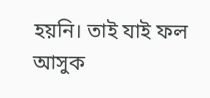হয়নি। তাই যাই ফল আসুক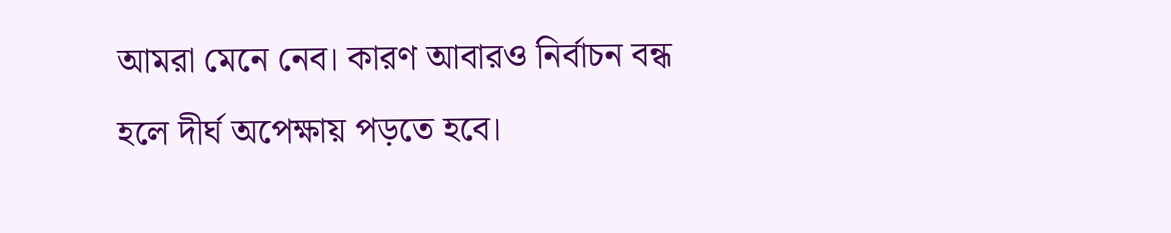আমরা মেনে নেব। কারণ আবারও নির্বাচন বন্ধ হলে দীর্ঘ অপেক্ষায় পড়তে হবে।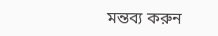মন্তব্য করুন